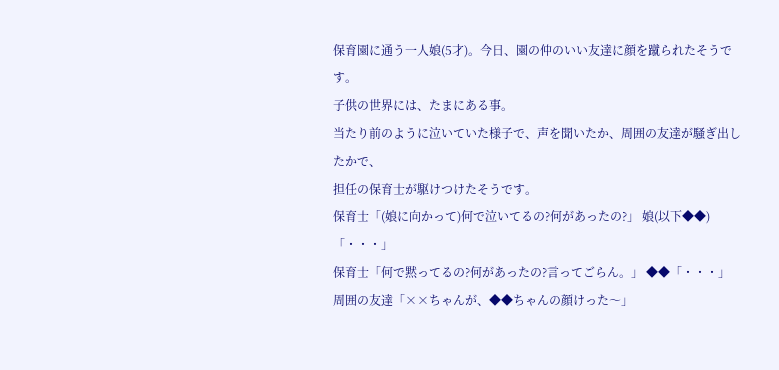保育園に通う一人娘(5才)。今日、園の仲のいい友達に顔を蹴られたそうです。
子供の世界には、たまにある事。
当たり前のように泣いていた様子で、声を聞いたか、周囲の友達が騒ぎ出したかで、
担任の保育士が駆けつけたそうです。
保育士「(娘に向かって)何で泣いてるの?何があったの?」 娘(以下◆◆)「・・・」
保育士「何で黙ってるの?何があったの?言ってごらん。」 ◆◆「・・・」
周囲の友達「××ちゃんが、◆◆ちゃんの顔けった〜」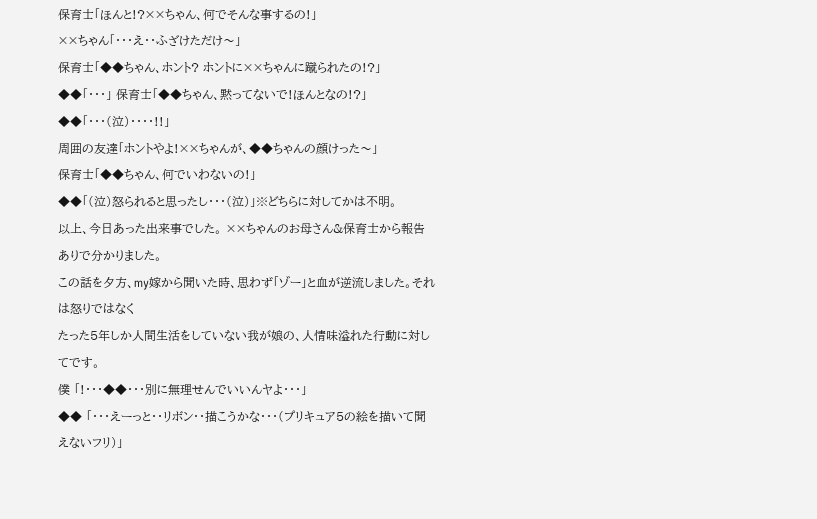保育士「ほんと!?××ちゃん、何でそんな事するの!」
××ちゃん「・・・え・・ふざけただけ〜」
保育士「◆◆ちゃん、ホント? ホントに××ちゃんに蹴られたの!?」
◆◆「・・・」 保育士「◆◆ちゃん、黙ってないで!ほんとなの!?」
◆◆「・・・(泣)・・・・!!」
周囲の友達「ホントやよ!××ちゃんが、◆◆ちゃんの顔けった〜」
保育士「◆◆ちゃん、何でいわないの!」
◆◆「(泣)怒られると思ったし・・・(泣)」※どちらに対してかは不明。
以上、今日あった出来事でした。 ××ちゃんのお母さん&保育士から報告ありで分かりました。
この話を夕方、my嫁から聞いた時、思わず「ゾー」と血が逆流しました。それは怒りではなく
たった5年しか人間生活をしていない我が娘の、人情味溢れた行動に対してです。
僕 「!・・・◆◆・・・別に無理せんでいいんヤよ・・・」
◆◆ 「・・・えーっと・・リボン・・描こうかな・・・(プリキュア5の絵を描いて聞えないフリ)」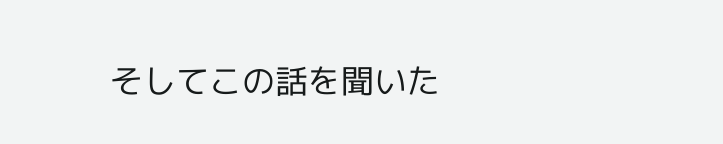そしてこの話を聞いた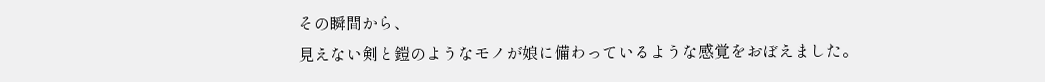その瞬間から、
見えない剣と鎧のようなモノが娘に備わっているような感覚をおぼえました。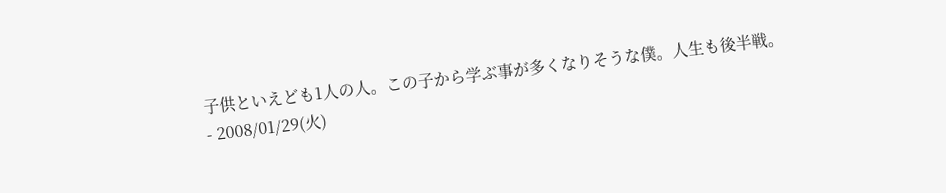子供といえども1人の人。この子から学ぶ事が多くなりそうな僕。人生も後半戦。
- 2008/01/29(火)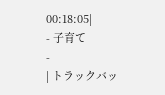00:18:05|
- 子育て
-
| トラックバッ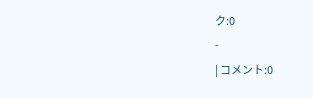ク:0
-
| コメント:0